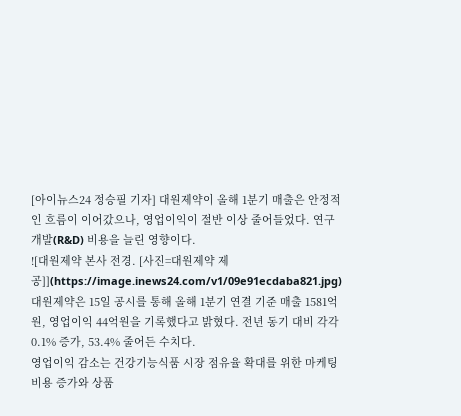[아이뉴스24 정승필 기자] 대원제약이 올해 1분기 매출은 안정적인 흐름이 이어갔으나, 영업이익이 절반 이상 줄어들었다. 연구개발(R&D) 비용을 늘린 영향이다.
![대원제약 본사 전경. [사진=대원제약 제공]](https://image.inews24.com/v1/09e91ecdaba821.jpg)
대원제약은 15일 공시를 통해 올해 1분기 연결 기준 매출 1581억원, 영업이익 44억원을 기록했다고 밝혔다. 전년 동기 대비 각각 0.1% 증가, 53.4% 줄어든 수치다.
영업이익 감소는 건강기능식품 시장 점유율 확대를 위한 마케팅 비용 증가와 상품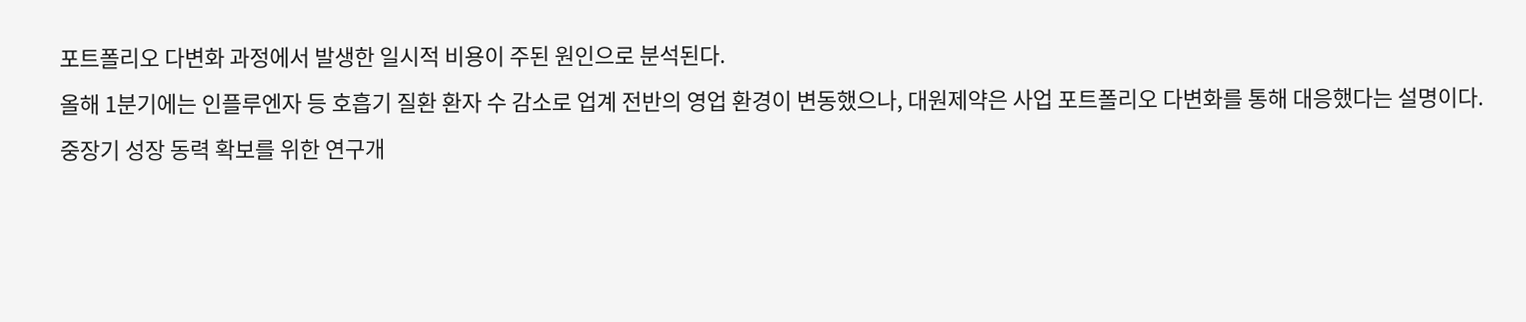포트폴리오 다변화 과정에서 발생한 일시적 비용이 주된 원인으로 분석된다.
올해 1분기에는 인플루엔자 등 호흡기 질환 환자 수 감소로 업계 전반의 영업 환경이 변동했으나, 대원제약은 사업 포트폴리오 다변화를 통해 대응했다는 설명이다.
중장기 성장 동력 확보를 위한 연구개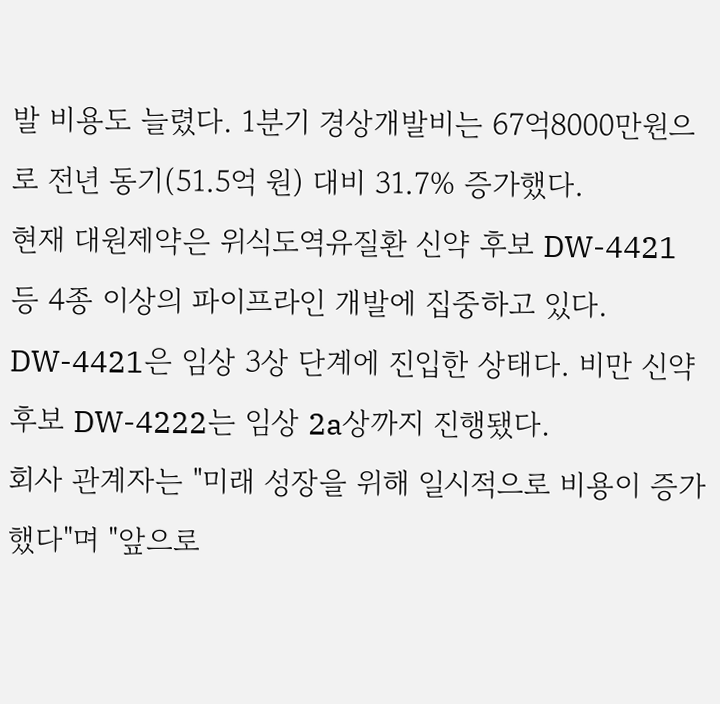발 비용도 늘렸다. 1분기 경상개발비는 67억8000만원으로 전년 동기(51.5억 원) 대비 31.7% 증가했다.
현재 대원제약은 위식도역유질환 신약 후보 DW-4421 등 4종 이상의 파이프라인 개발에 집중하고 있다. DW-4421은 임상 3상 단계에 진입한 상태다. 비만 신약 후보 DW-4222는 임상 2a상까지 진행됐다.
회사 관계자는 "미래 성장을 위해 일시적으로 비용이 증가했다"며 "앞으로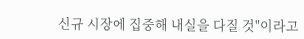신규 시장에 집중해 내실을 다질 것"이라고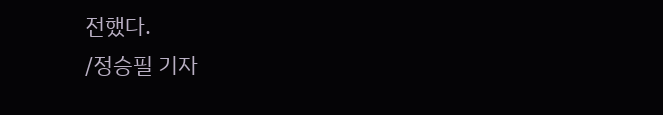전했다.
/정승필 기자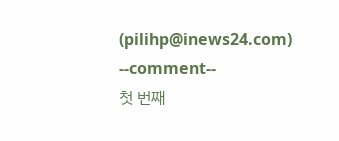(pilihp@inews24.com)
--comment--
첫 번째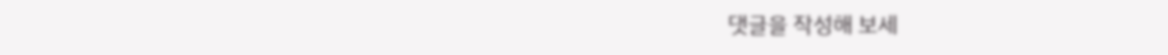댓글을 작성해 보세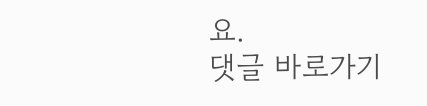요.
댓글 바로가기